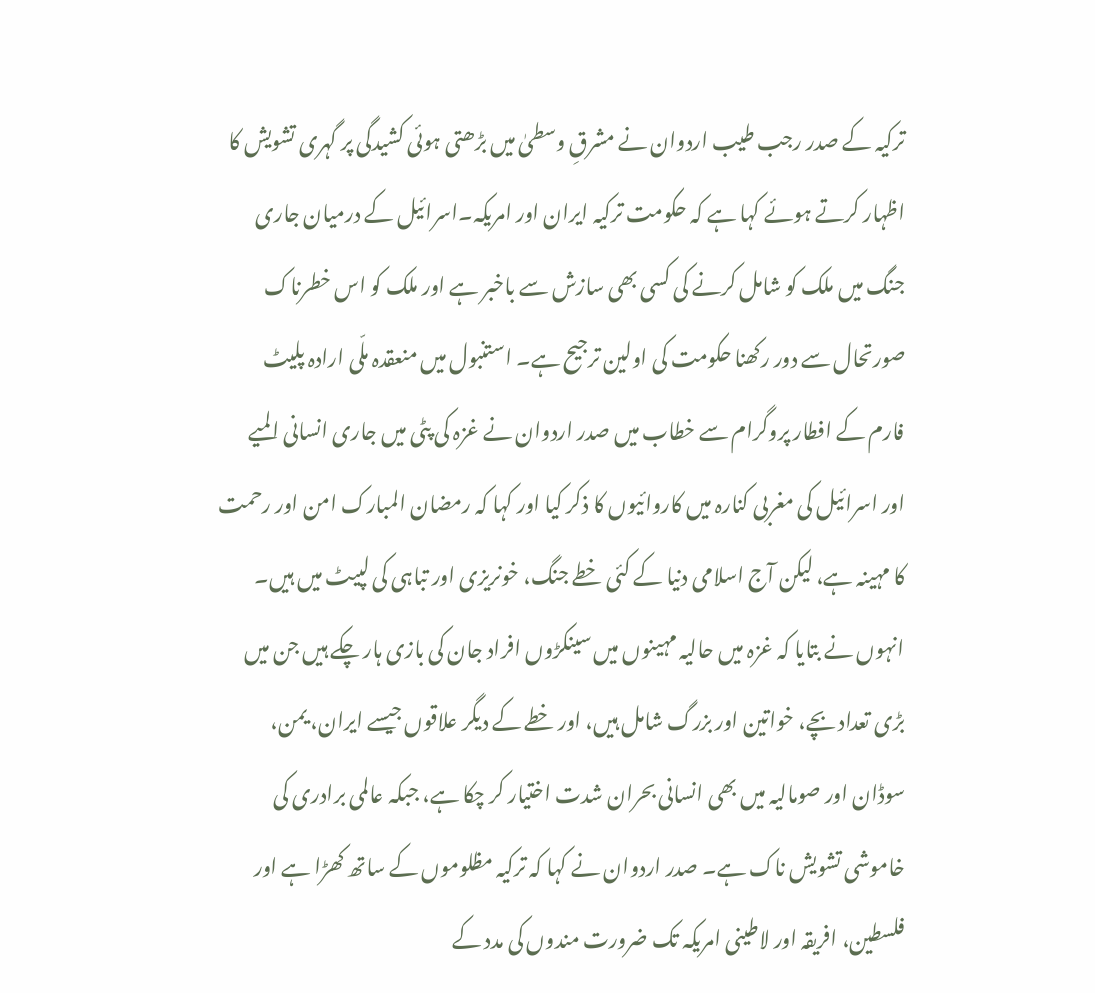ترکیہ کے صدر رجب طیب اردوان نے مشرقِ وسطیٰ میں بڑھتی ہوئی کشیدگی پر گہری تشویش کا اظہار کرتے ہوئے کہا ہے کہ حکومت ترکیہ ایران اور امریکہ۔اسرائیل کے درمیان جاری جنگ میں ملک کو شامل کرنے کی کسی بھی سازش سے باخبر ہے اور ملک کو اس خطرناک صورتحال سے دور رکھنا حکومت کی اولین ترجیح ہے۔ استنبول میں منعقدہ ملّی ارادہ پلیٹ فارم کے افطار پروگرام سے خطاب میں صدر اردوان نے غزہ کی پٹی میں جاری انسانی المیے اور اسرائیل کی مغربی کنارہ میں کاروائیوں کا ذکر کیا اور کہا کہ رمضان المبارک امن اور رحمت کا مہینہ ہے، لیکن آج اسلامی دنیا کے کئی خطے جنگ، خونریزی اور تباہی کی لپیٹ میں ہیں۔ انہوں نے بتایا کہ غزہ میں حالیہ مہینوں میں سینکڑوں افراد جان کی بازی ہار چکے ہیں جن میں بڑی تعداد بچے، خواتین اور بزرگ شامل ہیں، اور خطے کے دیگر علاقوں جیسے ایران، یمن، سوڈان اور صومالیہ میں بھی انسانی بحران شدت اختیار کر چکا ہے، جبکہ عالمی برادری کی خاموشی تشویش ناک ہے۔ صدر اردوان نے کہا کہ ترکیہ مظلوموں کے ساتھ کھڑا ہے اور فلسطین، افریقہ اور لاطینی امریکہ تک ضرورت مندوں کی مدد کے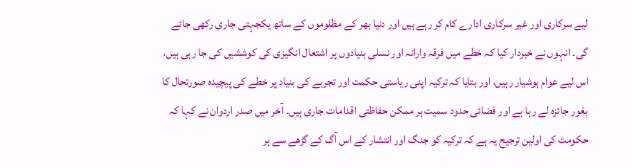لیے سرکاری اور غیر سرکاری ادارے کام کر رہے ہیں اور دنیا بھر کے مظلوموں کے ساتھ یکجہتی جاری رکھی جائے گی۔ انہوں نے خبردار کیا کہ خطے میں فرقہ وارانہ اور نسلی بنیادوں پر اشتعال انگیزی کی کوششیں کی جا رہی ہیں، اس لیے عوام ہوشیار رہیں، اور بتایا کہ ترکیہ اپنی ریاستی حکمت اور تجربے کی بنیاد پر خطے کی پیچیدہ صورتحال کا بغور جائزہ لے رہا ہے اور فضائی حدود سمیت ہر ممکن حفاظتی اقدامات جاری ہیں۔ آخر میں صدر اردوان نے کہا کہ حکومت کی اولین ترجیح یہ ہے کہ ترکیہ کو جنگ اور انتشار کے اس آگ کے گڑھے سے ہر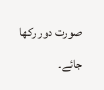صورت دور رکھا جائے۔